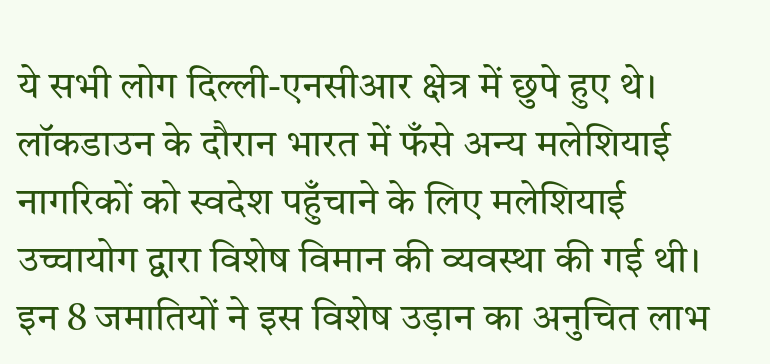ये सभी लोग दिल्ली-एनसीआर क्षेत्र में छुपे हुए थे। लॉकडाउन के दौरान भारत में फँसे अन्य मलेशियाई नागरिकों को स्वदेश पहुँचाने के लिए मलेशियाई उच्चायोग द्वारा विशेष विमान की व्यवस्था की गई थी। इन 8 जमातियों ने इस विशेष उड़ान का अनुचित लाभ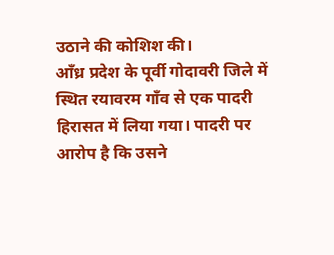उठाने की कोशिश की।
आँध्र प्रदेश के पूर्वी गोदावरी जिले में स्थित रयावरम गाँव से एक पादरी हिरासत में लिया गया। पादरी पर आरोप है कि उसने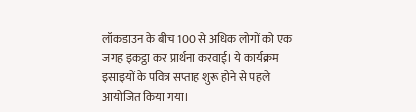लॉकडाउन के बीच 100 से अधिक लोगों को एक जगह इकट्ठा कर प्रार्थना करवाई। ये कार्यक्रम इसाइयों के पवित्र सप्ताह शुरू होने से पहले आयोजित किया गया।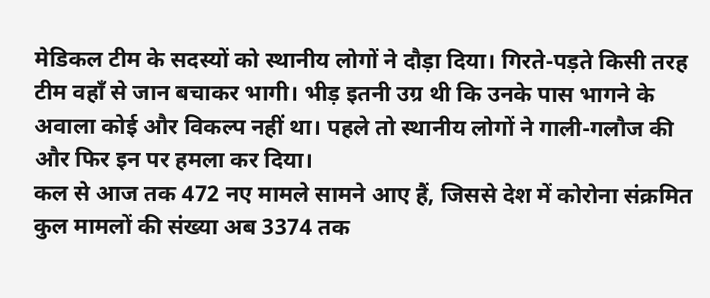मेडिकल टीम के सदस्यों को स्थानीय लोगों ने दौड़ा दिया। गिरते-पड़ते किसी तरह टीम वहाँ से जान बचाकर भागी। भीड़ इतनी उग्र थी कि उनके पास भागने के अवाला कोई और विकल्प नहीं था। पहले तो स्थानीय लोगों ने गाली-गलौज की और फिर इन पर हमला कर दिया।
कल से आज तक 472 नए मामले सामने आए हैं, जिससे देश में कोरोना संक्रमित कुल मामलों की संख्या अब 3374 तक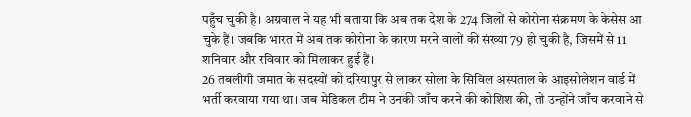पहुँच चुकी है। अग्रवाल ने यह भी बताया कि अब तक देश के 274 जिलों से कोरोना संक्रमण के केसेस आ चुके हैं। जबकि भारत में अब तक कोरोना के कारण मरने वालों की संख्या 79 हो चुकी है, जिसमें से 11 शनिवार और रविवार को मिलाकर हुई हैं।
26 तबलीगी जमात के सदस्यों को दरियापुर से लाकर सोला के सिविल अस्पताल के आइसोलेशन वार्ड में भर्ती करवाया गया था। जब मेडिकल टीम ने उनकी जाँच करने की कोशिश की, तो उन्होंने जाँच करवाने से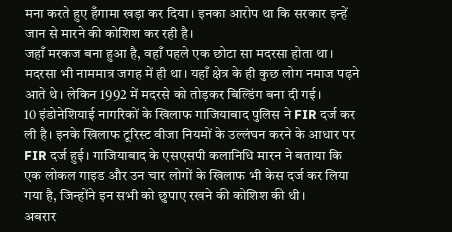मना करते हुए हँगामा खड़ा कर दिया। इनका आरोप था कि सरकार इन्हें जान से मारने की कोशिश कर रही है।
जहाँ मरकज बना हुआ है, वहाँ पहले एक छोटा सा मदरसा होता था। मदरसा भी नाममात्र जगह में ही था। यहाँ क्षेत्र के ही कुछ लोग नमाज पढ़ने आते थे। लेकिन 1992 में मदरसे को तोड़कर बिल्डिंग बना दी गई।
10 इंडोनेशियाई नागरिकों के खिलाफ गाजियाबाद पुलिस ने FIR दर्ज कर ली है। इनके खिलाफ टूरिस्ट वीजा नियमों के उल्लंघन करने के आधार पर FIR दर्ज हुई। गाजियाबाद के एसएसपी कलानिधि मारन ने बताया कि एक लोकल गाइड और उन चार लोगों के खिलाफ भी केस दर्ज कर लिया गया है, जिन्होंने इन सभी को छुपाए रखने की कोशिश की थी।
अबरार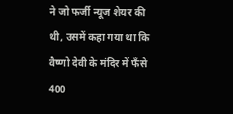ने जो फर्जी न्यूज शेयर की थी, उसमें कहा गया था कि वैष्णो देवी के मंदिर में फँसे 400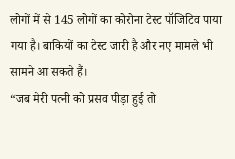लोगों में से 145 लोगों का कोरोना टेस्ट पॉजिटिव पाया गया है। बाकियों का टेस्ट जारी है और नए मामले भी सामने आ सकते हैं।
“जब मेरी पत्नी को प्रसव पीड़ा हुई तो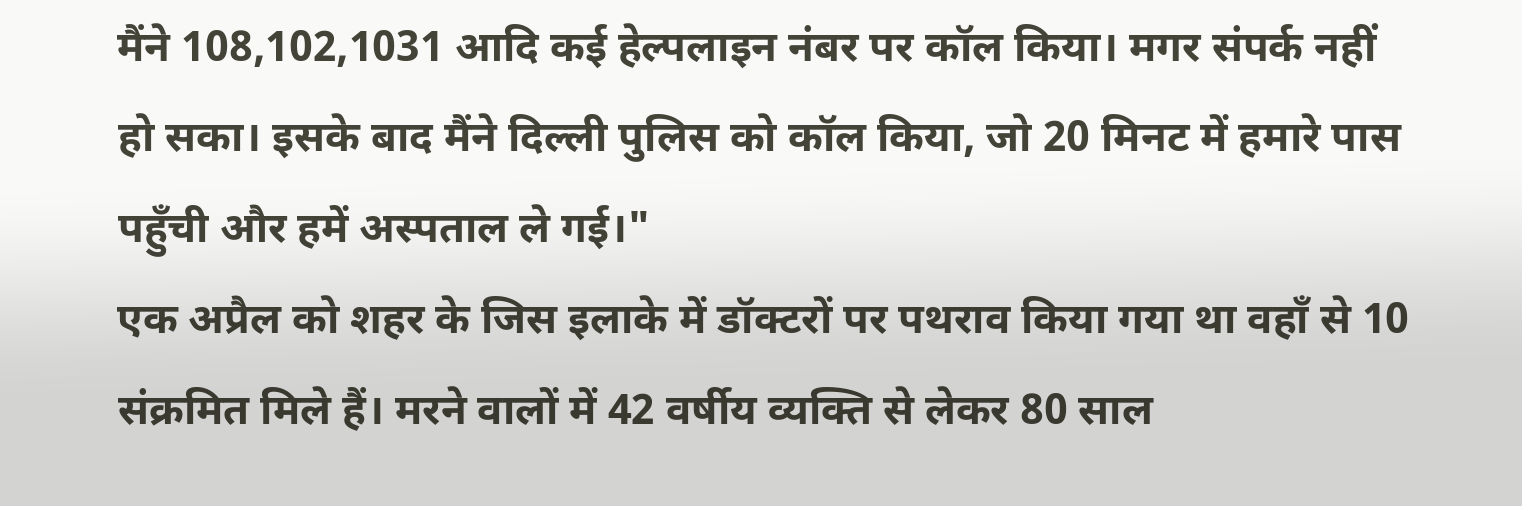मैंने 108,102,1031 आदि कई हेल्पलाइन नंबर पर कॉल किया। मगर संपर्क नहीं हो सका। इसके बाद मैंने दिल्ली पुलिस को कॉल किया, जो 20 मिनट में हमारे पास पहुँची और हमें अस्पताल ले गई।"
एक अप्रैल को शहर के जिस इलाके में डॉक्टरों पर पथराव किया गया था वहॉं से 10 संक्रमित मिले हैं। मरने वालों में 42 वर्षीय व्यक्ति से लेकर 80 साल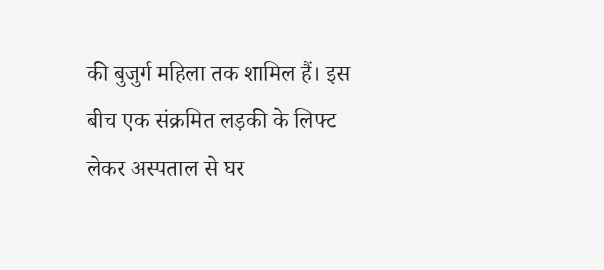की बुजुर्ग महिला तक शामिल हैं। इस बीच एक संक्रमित लड़की के लिफ्ट लेकर अस्पताल से घर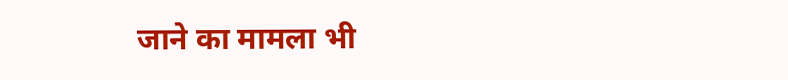जाने का मामला भी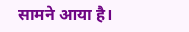सामने आया है।